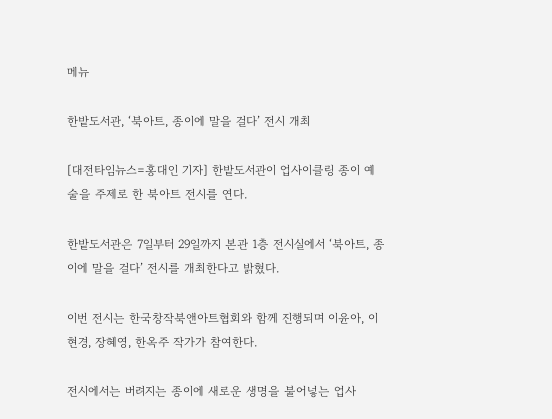메뉴

한밭도서관, ‘북아트, 종이에 말을 걸다’ 전시 개최

[대전타임뉴스=홍대인 기자] 한밭도서관이 업사이클링 종이 예술을 주제로 한 북아트 전시를 연다.

한밭도서관은 7일부터 29일까지 본관 1층 전시실에서 ‘북아트, 종이에 말을 걸다’ 전시를 개최한다고 밝혔다.

이번 전시는 한국창작북앤아트협회와 함께 진행되며 이윤아, 이현경, 장혜영, 한옥주 작가가 참여한다.

전시에서는 버려지는 종이에 새로운 생명을 불어넣는 업사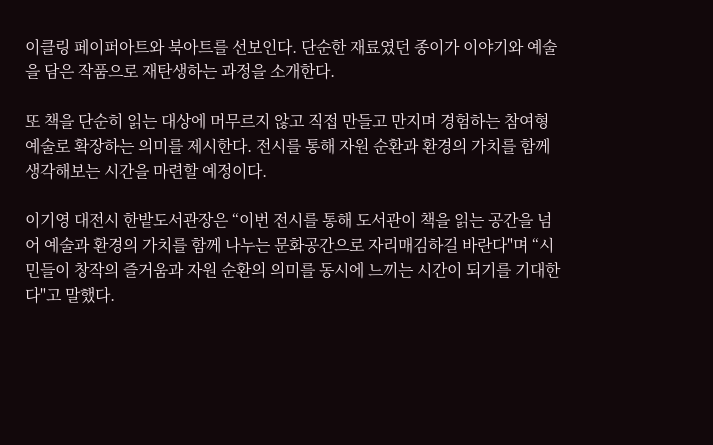이클링 페이퍼아트와 북아트를 선보인다. 단순한 재료였던 종이가 이야기와 예술을 담은 작품으로 재탄생하는 과정을 소개한다.

또 책을 단순히 읽는 대상에 머무르지 않고 직접 만들고 만지며 경험하는 참여형 예술로 확장하는 의미를 제시한다. 전시를 통해 자원 순환과 환경의 가치를 함께 생각해보는 시간을 마련할 예정이다.

이기영 대전시 한밭도서관장은 “이번 전시를 통해 도서관이 책을 읽는 공간을 넘어 예술과 환경의 가치를 함께 나누는 문화공간으로 자리매김하길 바란다"며 “시민들이 창작의 즐거움과 자원 순환의 의미를 동시에 느끼는 시간이 되기를 기대한다"고 말했다.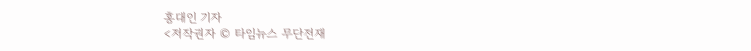홍대인 기자
<저작권자 © 타임뉴스 무단전재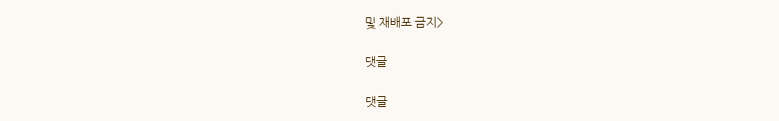및 재배포 금지>

댓글

댓글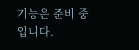기능은 준비 중입니다.